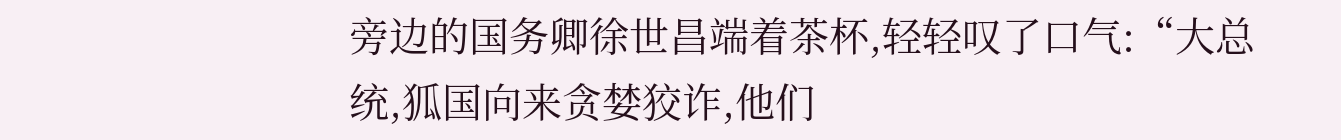旁边的国务卿徐世昌端着茶杯,轻轻叹了口气:“大总统,狐国向来贪婪狡诈,他们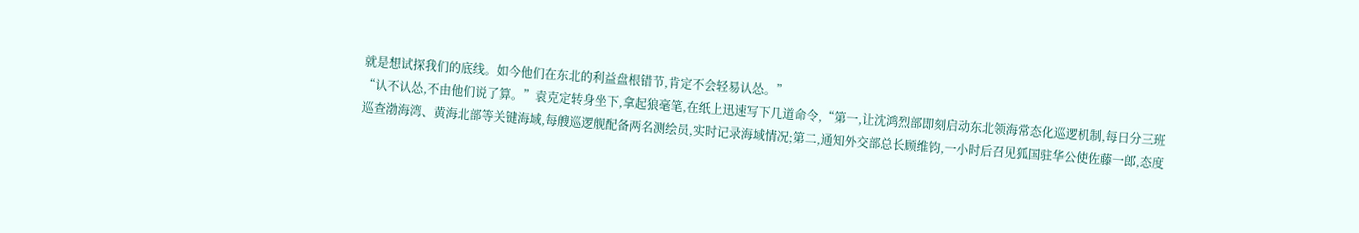就是想试探我们的底线。如今他们在东北的利益盘根错节,肯定不会轻易认怂。”
“认不认怂,不由他们说了算。”袁克定转身坐下,拿起狼毫笔,在纸上迅速写下几道命令,“第一,让沈鸿烈部即刻启动东北领海常态化巡逻机制,每日分三班巡查渤海湾、黄海北部等关键海域,每艘巡逻舰配备两名测绘员,实时记录海域情况;第二,通知外交部总长顾维钧,一小时后召见狐国驻华公使佐藤一郎,态度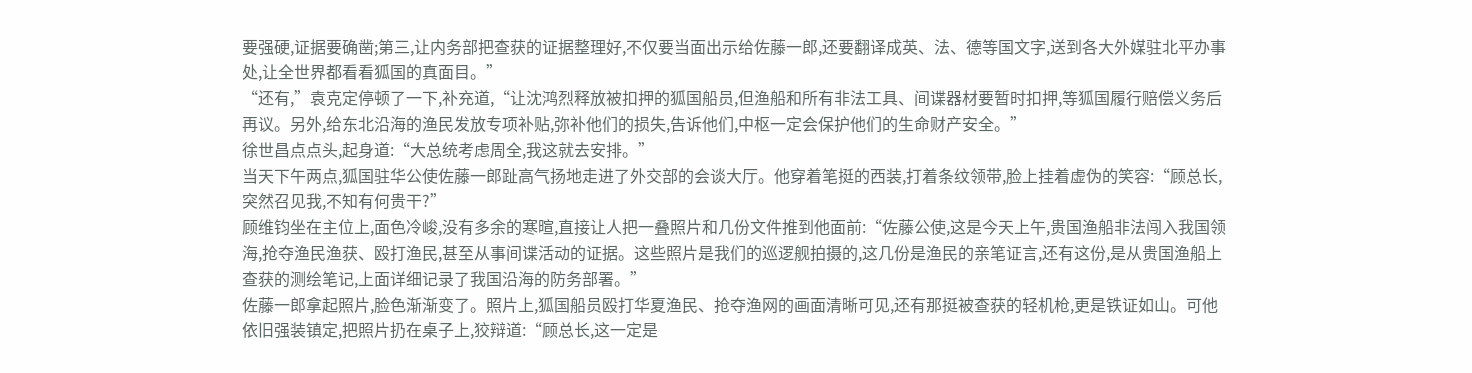要强硬,证据要确凿;第三,让内务部把查获的证据整理好,不仅要当面出示给佐藤一郎,还要翻译成英、法、德等国文字,送到各大外媒驻北平办事处,让全世界都看看狐国的真面目。”
“还有,”袁克定停顿了一下,补充道,“让沈鸿烈释放被扣押的狐国船员,但渔船和所有非法工具、间谍器材要暂时扣押,等狐国履行赔偿义务后再议。另外,给东北沿海的渔民发放专项补贴,弥补他们的损失,告诉他们,中枢一定会保护他们的生命财产安全。”
徐世昌点点头,起身道:“大总统考虑周全,我这就去安排。”
当天下午两点,狐国驻华公使佐藤一郎趾高气扬地走进了外交部的会谈大厅。他穿着笔挺的西装,打着条纹领带,脸上挂着虚伪的笑容:“顾总长,突然召见我,不知有何贵干?”
顾维钧坐在主位上,面色冷峻,没有多余的寒暄,直接让人把一叠照片和几份文件推到他面前:“佐藤公使,这是今天上午,贵国渔船非法闯入我国领海,抢夺渔民渔获、殴打渔民,甚至从事间谍活动的证据。这些照片是我们的巡逻舰拍摄的,这几份是渔民的亲笔证言,还有这份,是从贵国渔船上查获的测绘笔记,上面详细记录了我国沿海的防务部署。”
佐藤一郎拿起照片,脸色渐渐变了。照片上,狐国船员殴打华夏渔民、抢夺渔网的画面清晰可见,还有那挺被查获的轻机枪,更是铁证如山。可他依旧强装镇定,把照片扔在桌子上,狡辩道:“顾总长,这一定是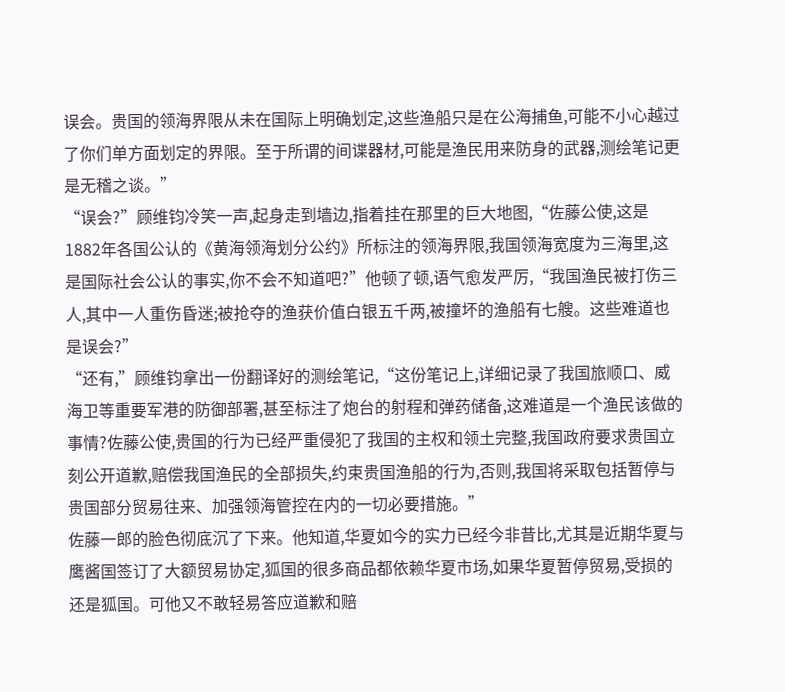误会。贵国的领海界限从未在国际上明确划定,这些渔船只是在公海捕鱼,可能不小心越过了你们单方面划定的界限。至于所谓的间谍器材,可能是渔民用来防身的武器,测绘笔记更是无稽之谈。”
“误会?”顾维钧冷笑一声,起身走到墙边,指着挂在那里的巨大地图,“佐藤公使,这是1882年各国公认的《黄海领海划分公约》所标注的领海界限,我国领海宽度为三海里,这是国际社会公认的事实,你不会不知道吧?”他顿了顿,语气愈发严厉,“我国渔民被打伤三人,其中一人重伤昏迷;被抢夺的渔获价值白银五千两,被撞坏的渔船有七艘。这些难道也是误会?”
“还有,”顾维钧拿出一份翻译好的测绘笔记,“这份笔记上,详细记录了我国旅顺口、威海卫等重要军港的防御部署,甚至标注了炮台的射程和弹药储备,这难道是一个渔民该做的事情?佐藤公使,贵国的行为已经严重侵犯了我国的主权和领土完整,我国政府要求贵国立刻公开道歉,赔偿我国渔民的全部损失,约束贵国渔船的行为,否则,我国将采取包括暂停与贵国部分贸易往来、加强领海管控在内的一切必要措施。”
佐藤一郎的脸色彻底沉了下来。他知道,华夏如今的实力已经今非昔比,尤其是近期华夏与鹰酱国签订了大额贸易协定,狐国的很多商品都依赖华夏市场,如果华夏暂停贸易,受损的还是狐国。可他又不敢轻易答应道歉和赔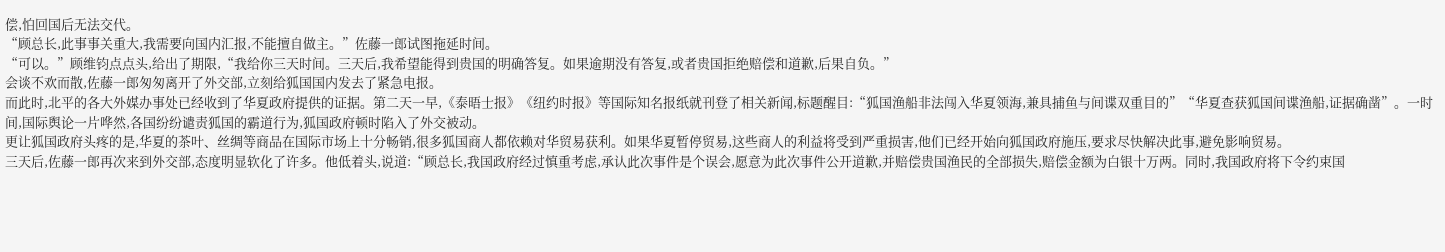偿,怕回国后无法交代。
“顾总长,此事事关重大,我需要向国内汇报,不能擅自做主。”佐藤一郎试图拖延时间。
“可以。”顾维钧点点头,给出了期限,“我给你三天时间。三天后,我希望能得到贵国的明确答复。如果逾期没有答复,或者贵国拒绝赔偿和道歉,后果自负。”
会谈不欢而散,佐藤一郎匆匆离开了外交部,立刻给狐国国内发去了紧急电报。
而此时,北平的各大外媒办事处已经收到了华夏政府提供的证据。第二天一早,《泰晤士报》《纽约时报》等国际知名报纸就刊登了相关新闻,标题醒目:“狐国渔船非法闯入华夏领海,兼具捕鱼与间谍双重目的”“华夏查获狐国间谍渔船,证据确凿”。一时间,国际舆论一片哗然,各国纷纷谴责狐国的霸道行为,狐国政府顿时陷入了外交被动。
更让狐国政府头疼的是,华夏的茶叶、丝绸等商品在国际市场上十分畅销,很多狐国商人都依赖对华贸易获利。如果华夏暂停贸易,这些商人的利益将受到严重损害,他们已经开始向狐国政府施压,要求尽快解决此事,避免影响贸易。
三天后,佐藤一郎再次来到外交部,态度明显软化了许多。他低着头,说道:“顾总长,我国政府经过慎重考虑,承认此次事件是个误会,愿意为此次事件公开道歉,并赔偿贵国渔民的全部损失,赔偿金额为白银十万两。同时,我国政府将下令约束国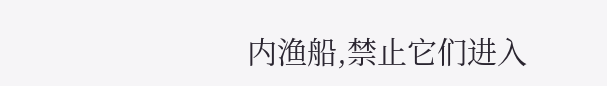内渔船,禁止它们进入